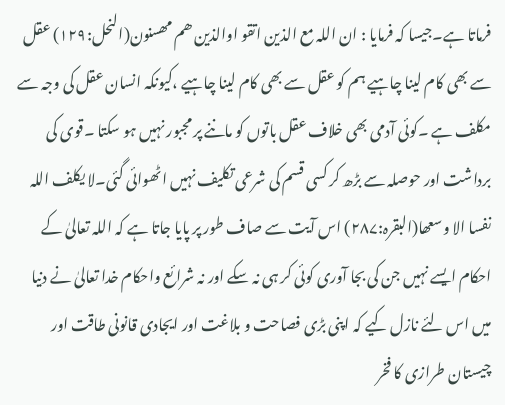فرماتا ہے۔جیسا کہ فرمایا : ان اللہ مع الذین اتقو اوالذین ھم مھسنون(النحل:۱۲۹) عقل سے بھی کام لینا چاہیے ہم کو عقل سے بھی کام لینا چاہیے ،کیونکہ انسان عقل کی وجہ سے مکلف ہے ۔کوئی آدمی بھی خلاف عقل باتوں کو ماننے پر مجبور نہیں ہو سکتا ۔قوی کی برداشت اور حوصلہ سے بڑھ کر کسی قسم کی شرعی تکلیف نہیں اٹھوائی گئی۔لا یکلف اللہ نفسا الا وسعھا(البقرہ:۲۸۷) اس آیت سے صاف طور پر پایا جاتا ہے کہ اللہ تعالیٰ کے احکام ایسے نہیں جن کی بجا آوری کوئی کر ہی نہ سکے اور نہ شرائع واحکام خدا تعالیٰ نے دنیا میں اس لئے نازل کیے کہ اپنی بڑی فصاحت و بلاغت اور ایجادی قانونی طاقت اور چیستان طرازی کا فخر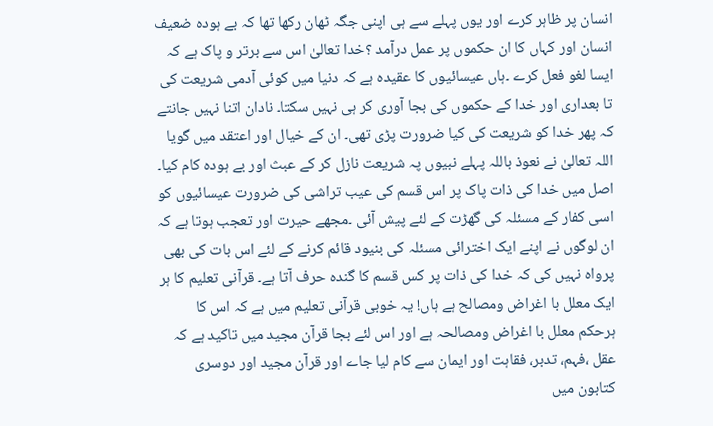انسان پر ظاہر کرے اور یوں پہلے سے ہی اپنی جگہ ٹھان رکھا تھا کہ بے ہودہ ضعیف انسان اور کہاں کا ان حکموں پر عمل درآمد ؟خدا تعالیٰ اس سے برتر و پاک ہے کہ ایسا لغو فعل کرے ۔ہاں عیسائیوں کا عقیدہ ہے کہ دنیا میں کوئی آدمی شریعت کی تا بعداری اور خدا کے حکموں کی بجا آوری کر ہی نہیں سکتا۔ نادان اتنا نہیں جانتے کہ پھر خدا کو شریعت کی کیا ضرورت پڑی تھی۔ ان کے خیال اور اعتقد میں گویا اللہ تعالیٰ نے نعوذ باللہ پہلے نبیوں پہ شریعت نازل کر کے عبث اور بے ہودہ کام کیا۔ اصل میں خدا کی ذات پاک پر اس قسم کی عیب تراشی کی ضرورت عیسائیوں کو اسی کفار کے مسئلہ کی گھڑت کے لئے پیش آئی ۔مجھے حیرت اور تعجب ہوتا ہے کہ ان لوگوں نے اپنے ایک اخترائی مسئلہ کی بنیود قائم کرنے کے لئے اس بات کی بھی پرواہ نہیں کی کہ خدا کی ذات پر کس قسم کا گندہ حرف آتا ہے۔ قرآنی تعلیم کا ہر ایک معلل با اغراض ومصالح ہے ہاں! یہ خوبی قرآنی تعلیم میں ہے کہ اس کا ہرحکم معلل با اغراض ومصالحہ ہے اور اس لئے بجا قرآن مجید میں تاکید ہے کہ عقل ،فہم، تدبر، فقاہت اور ایمان سے کام لیا جاے اور قرآن مجید اور دوسری کتابون میں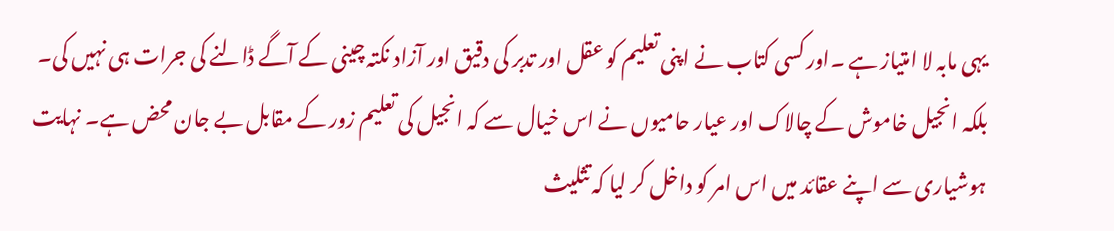یہی مابہ لا امتیاز ہے ۔اور کسی کتاب نے اپنی تعلیم کو عقل اور تدبر کی دقیق اور آزاد نکتہ چینی کے آگے ڈالنے کی جرات ہی نہیں کی۔ بلکہ انجیل خاموش کے چالاک اور عیار حامیوں نے اس خیال سے کہ انجیل کی تعلیم زور کے مقابل بے جان محض ہے۔ نہایت ہوشیاری سے اپنے عقائد میں اس امر کو داخل کر لیا کہ تثلیث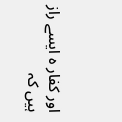اور کفار ہ ایسے راز ہیں کہ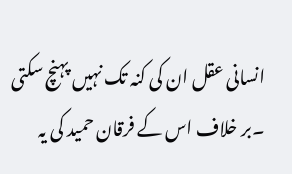انسانی عقل ان کی کنہ تک نہیں پہنچ سکتی ۔بر خلاف اس کے فرقان حمید کی یہ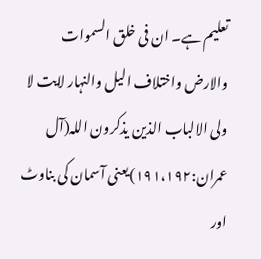تعلیم ہے۔ ان فی خلق السموات والارض واختلاف الیل والنہار لایت لا ولی الالباب الذین یذکرون اللہ(آل عمران:۱۹۱،۱۹۲)یعنی آسمان کی بناوٹ اور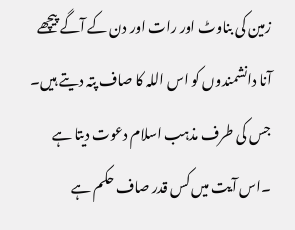زمین کی بناوٹ اور رات اور دن کے آگے پیچھے آنا دانشمندوں کو اس اللہ کا صاف پتہ دیتے ہیں۔ جس کی طرف مذہب اسلام دعوت دیتا ہے ۔اس آیت میں کس قدر صاف حکم ہے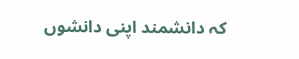کہ دانشمند اپنی دانشوں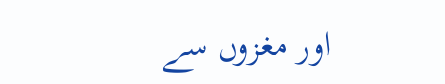اور مغزوں سے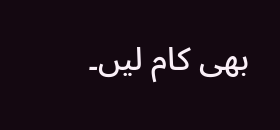بھی کام لیں۔